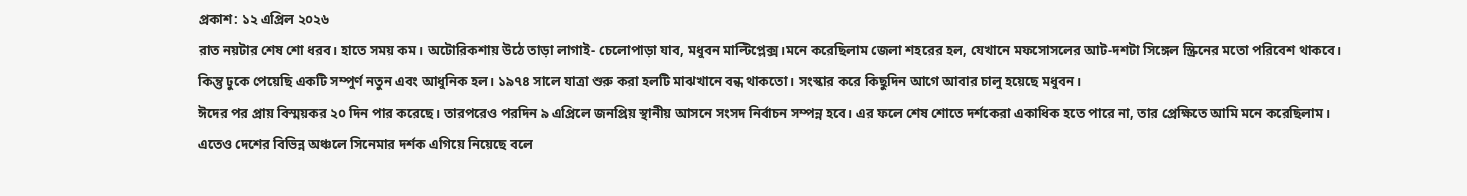প্রকাশ: ১২ এপ্রিল ২০২৬
রাত নয়টার শেষ শো ধরব। হাতে সময় কম। অটোরিকশায় উঠে তাড়া লাগাই- চেলোপাড়া যাব, মধুবন মাল্টিপ্লেক্স।মনে করেছিলাম জেলা শহরের হল, যেখানে মফসোসলের আট-দশটা সিঙ্গেল স্ক্রিনের মতো পরিবেশ থাকবে। কিন্তু ঢুকে পেয়েছি একটি সম্পুর্ণ নতুন এবং আধুনিক হল। ১৯৭৪ সালে যাত্রা শুরু করা হলটি মাঝখানে বন্ধ থাকতো। সংস্কার করে কিছুদিন আগে আবার চালু হয়েছে মধুবন।
ঈদের পর প্রায় বিস্ময়কর ২০ দিন পার করেছে। তারপরেও পরদিন ৯ এপ্রিলে জনপ্রিয় স্থানীয় আসনে সংসদ নির্বাচন সম্পন্ন হবে। এর ফলে শেষ শোতে দর্শকেরা একাধিক হতে পারে না, তার প্রেক্ষিতে আমি মনে করেছিলাম। এতেও দেশের বিভিন্ন অঞ্চলে সিনেমার দর্শক এগিয়ে নিয়েছে বলে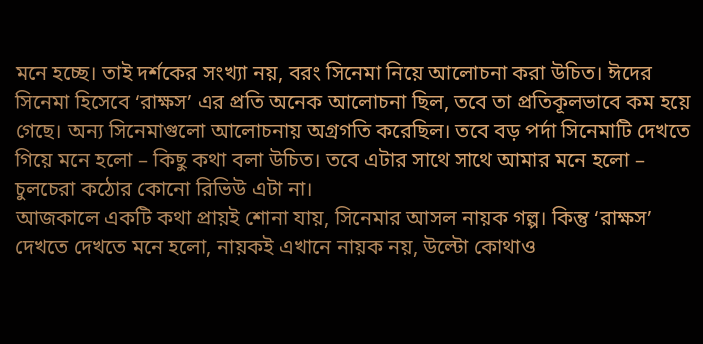মনে হচ্ছে। তাই দর্শকের সংখ্যা নয়, বরং সিনেমা নিয়ে আলোচনা করা উচিত। ঈদের সিনেমা হিসেবে ‘রাক্ষস’ এর প্রতি অনেক আলোচনা ছিল, তবে তা প্রতিকূলভাবে কম হয়ে গেছে। অন্য সিনেমাগুলো আলোচনায় অগ্রগতি করেছিল। তবে বড় পর্দা সিনেমাটি দেখতে গিয়ে মনে হলো – কিছু কথা বলা উচিত। তবে এটার সাথে সাথে আমার মনে হলো – চুলচেরা কঠোর কোনো রিভিউ এটা না।
আজকালে একটি কথা প্রায়ই শোনা যায়, সিনেমার আসল নায়ক গল্প। কিন্তু ‘রাক্ষস’ দেখতে দেখতে মনে হলো, নায়কই এখানে নায়ক নয়, উল্টো কোথাও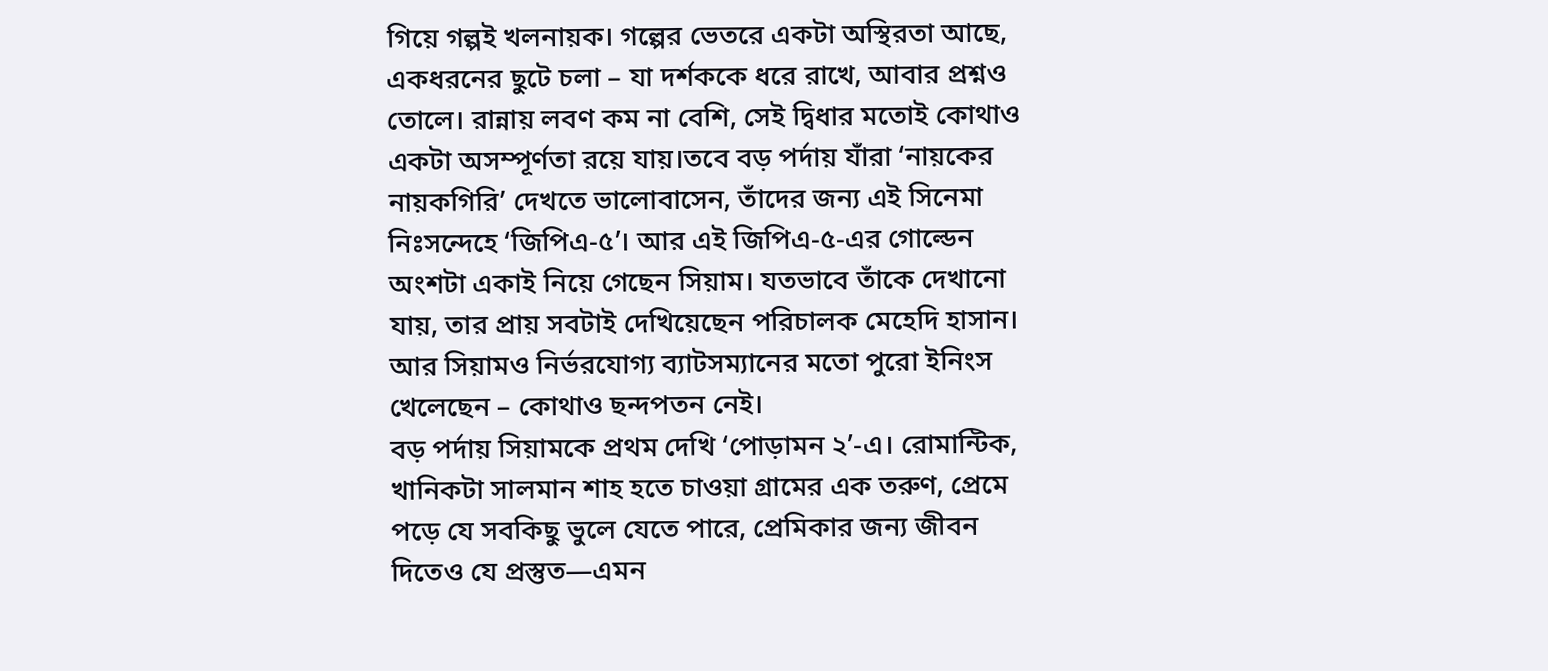গিয়ে গল্পই খলনায়ক। গল্পের ভেতরে একটা অস্থিরতা আছে, একধরনের ছুটে চলা – যা দর্শককে ধরে রাখে, আবার প্রশ্নও তোলে। রান্নায় লবণ কম না বেশি, সেই দ্বিধার মতোই কোথাও একটা অসম্পূর্ণতা রয়ে যায়।তবে বড় পর্দায় যাঁরা ‘নায়কের নায়কগিরি’ দেখতে ভালোবাসেন, তাঁদের জন্য এই সিনেমা নিঃসন্দেহে ‘জিপিএ-৫’। আর এই জিপিএ-৫-এর গোল্ডেন অংশটা একাই নিয়ে গেছেন সিয়াম। যতভাবে তাঁকে দেখানো যায়, তার প্রায় সবটাই দেখিয়েছেন পরিচালক মেহেদি হাসান। আর সিয়ামও নির্ভরযোগ্য ব্যাটসম্যানের মতো পুরো ইনিংস খেলেছেন – কোথাও ছন্দপতন নেই।
বড় পর্দায় সিয়ামকে প্রথম দেখি ‘পোড়ামন ২’-এ। রোমান্টিক, খানিকটা সালমান শাহ হতে চাওয়া গ্রামের এক তরুণ, প্রেমে পড়ে যে সবকিছু ভুলে যেতে পারে, প্রেমিকার জন্য জীবন দিতেও যে প্রস্তুত—এমন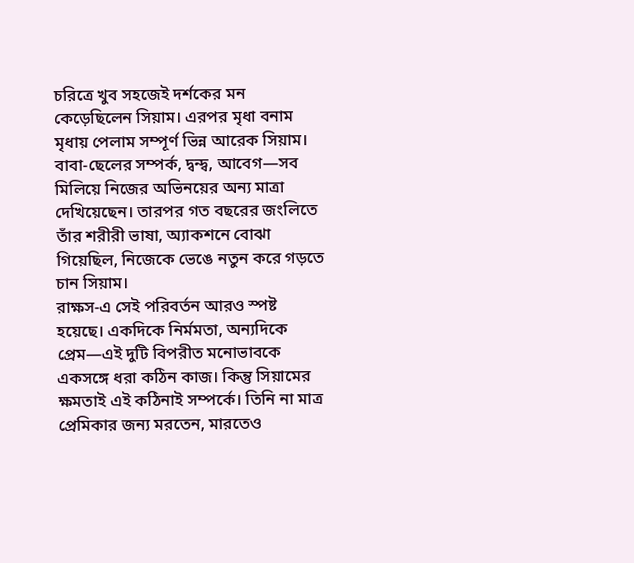চরিত্রে খুব সহজেই দর্শকের মন কেড়েছিলেন সিয়াম। এরপর মৃধা বনাম মৃধায় পেলাম সম্পূর্ণ ভিন্ন আরেক সিয়াম। বাবা-ছেলের সম্পর্ক, দ্বন্দ্ব, আবেগ—সব মিলিয়ে নিজের অভিনয়ের অন্য মাত্রা দেখিয়েছেন। তারপর গত বছরের জংলিতে তাঁর শরীরী ভাষা, অ্যাকশনে বোঝা গিয়েছিল, নিজেকে ভেঙে নতুন করে গড়তে চান সিয়াম।
রাক্ষস-এ সেই পরিবর্তন আরও স্পষ্ট হয়েছে। একদিকে নির্মমতা, অন্যদিকে প্রেম—এই দুটি বিপরীত মনোভাবকে একসঙ্গে ধরা কঠিন কাজ। কিন্তু সিয়ামের ক্ষমতাই এই কঠিনাই সম্পর্কে। তিনি না মাত্র প্রেমিকার জন্য মরতেন, মারতেও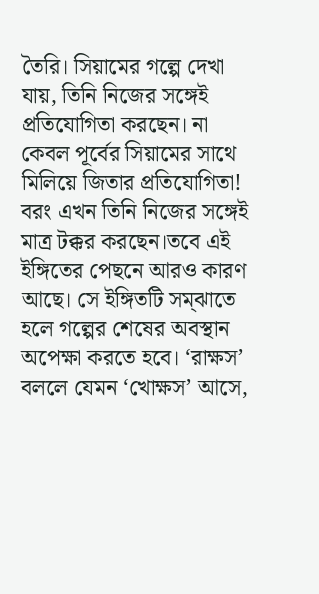তৈরি। সিয়ামের গল্পে দেখা যায়, তিনি নিজের সঙ্গেই প্রতিযোগিতা করছেন। না কেবল পূর্বের সিয়ামের সাথে মিলিয়ে জিতার প্রতিযোগিতা! বরং এখন তিনি নিজের সঙ্গেই মাত্র টক্কর করছেন।তবে এই ইঙ্গিতের পেছনে আরও কারণ আছে। সে ইঙ্গিতটি সম্ঝাতে হলে গল্পের শেষের অবস্থান অপেক্ষা করতে হবে। ‘রাক্ষস’ বললে যেমন ‘খোক্ষস’ আসে,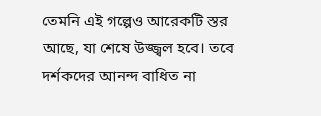তেমনি এই গল্পেও আরেকটি স্তর আছে, যা শেষে উজ্জ্বল হবে। তবে দর্শকদের আনন্দ বাধিত না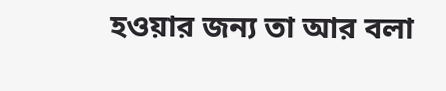হওয়ার জন্য তা আর বলা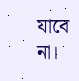যাবে না।